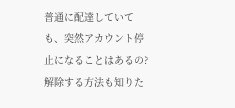普通に配達していても、突然アカウント停止になることはあるの?解除する方法も知りた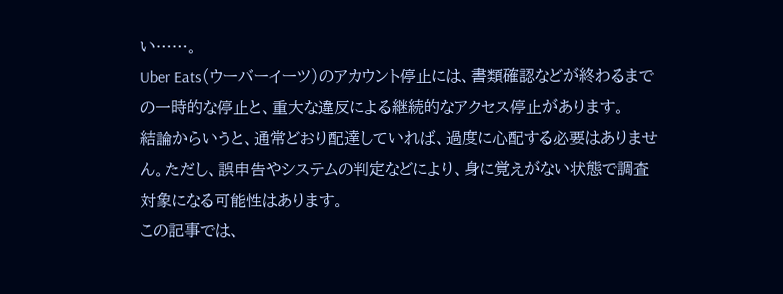い……。
Uber Eats(ウーバーイーツ)のアカウント停止には、書類確認などが終わるまでの一時的な停止と、重大な違反による継続的なアクセス停止があります。
結論からいうと、通常どおり配達していれば、過度に心配する必要はありません。ただし、誤申告やシステムの判定などにより、身に覚えがない状態で調査対象になる可能性はあります。
この記事では、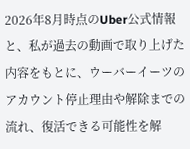2026年8月時点のUber公式情報と、私が過去の動画で取り上げた内容をもとに、ウーバーイーツのアカウント停止理由や解除までの流れ、復活できる可能性を解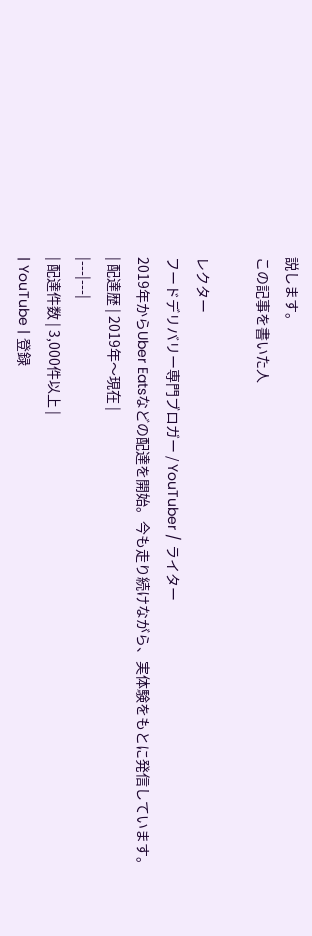説します。
この記事を書いた人

レクター
フードデリバリー専門ブロガー / YouTuber / ライター
2019年からUber Eatsなどの配達を開始。今も走り続けながら、実体験をもとに発信しています。
| 配達歴 | 2019年〜現在 |
|---|---|
| 配達件数 | 3,000件以上 |
| YouTube | 登録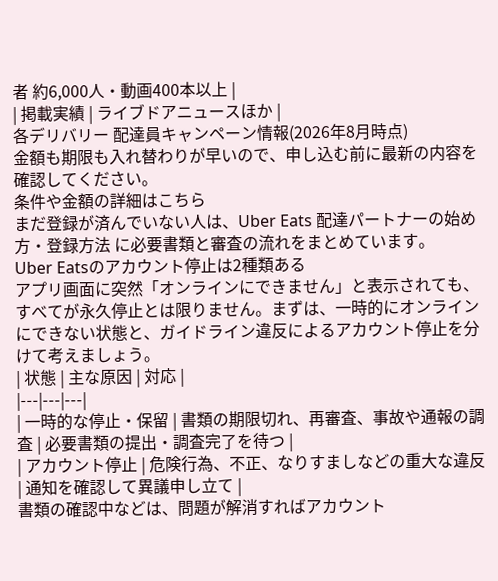者 約6,000人・動画400本以上 |
| 掲載実績 | ライブドアニュースほか |
各デリバリー 配達員キャンペーン情報(2026年8月時点)
金額も期限も入れ替わりが早いので、申し込む前に最新の内容を確認してください。
条件や金額の詳細はこちら
まだ登録が済んでいない人は、Uber Eats 配達パートナーの始め方・登録方法 に必要書類と審査の流れをまとめています。
Uber Eatsのアカウント停止は2種類ある
アプリ画面に突然「オンラインにできません」と表示されても、すべてが永久停止とは限りません。まずは、一時的にオンラインにできない状態と、ガイドライン違反によるアカウント停止を分けて考えましょう。
| 状態 | 主な原因 | 対応 |
|---|---|---|
| 一時的な停止・保留 | 書類の期限切れ、再審査、事故や通報の調査 | 必要書類の提出・調査完了を待つ |
| アカウント停止 | 危険行為、不正、なりすましなどの重大な違反 | 通知を確認して異議申し立て |
書類の確認中などは、問題が解消すればアカウント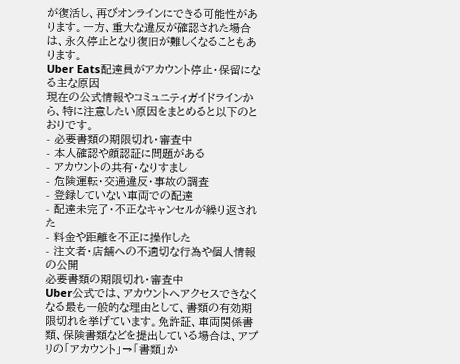が復活し、再びオンラインにできる可能性があります。一方、重大な違反が確認された場合は、永久停止となり復旧が難しくなることもあります。
Uber Eats配達員がアカウント停止・保留になる主な原因
現在の公式情報やコミュニティガイドラインから、特に注意したい原因をまとめると以下のとおりです。
- 必要書類の期限切れ・審査中
- 本人確認や顔認証に問題がある
- アカウントの共有・なりすまし
- 危険運転・交通違反・事故の調査
- 登録していない車両での配達
- 配達未完了・不正なキャンセルが繰り返された
- 料金や距離を不正に操作した
- 注文者・店舗への不適切な行為や個人情報の公開
必要書類の期限切れ・審査中
Uber公式では、アカウントへアクセスできなくなる最も一般的な理由として、書類の有効期限切れを挙げています。免許証、車両関係書類、保険書類などを提出している場合は、アプリの「アカウント」→「書類」か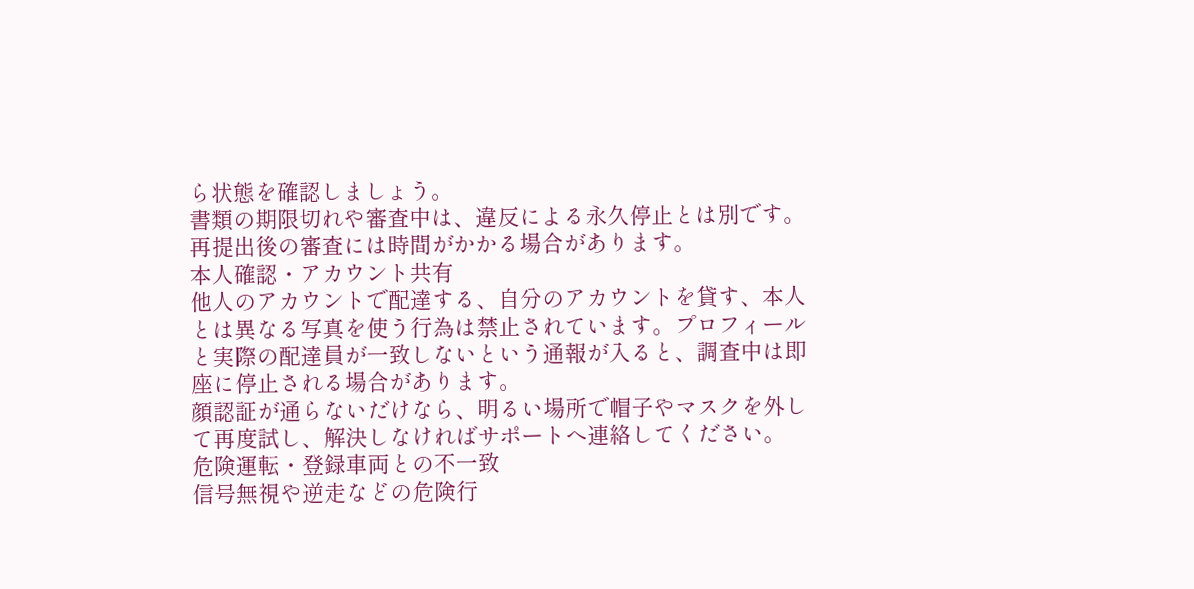ら状態を確認しましょう。
書類の期限切れや審査中は、違反による永久停止とは別です。再提出後の審査には時間がかかる場合があります。
本人確認・アカウント共有
他人のアカウントで配達する、自分のアカウントを貸す、本人とは異なる写真を使う行為は禁止されています。プロフィールと実際の配達員が一致しないという通報が入ると、調査中は即座に停止される場合があります。
顔認証が通らないだけなら、明るい場所で帽子やマスクを外して再度試し、解決しなければサポートへ連絡してください。
危険運転・登録車両との不一致
信号無視や逆走などの危険行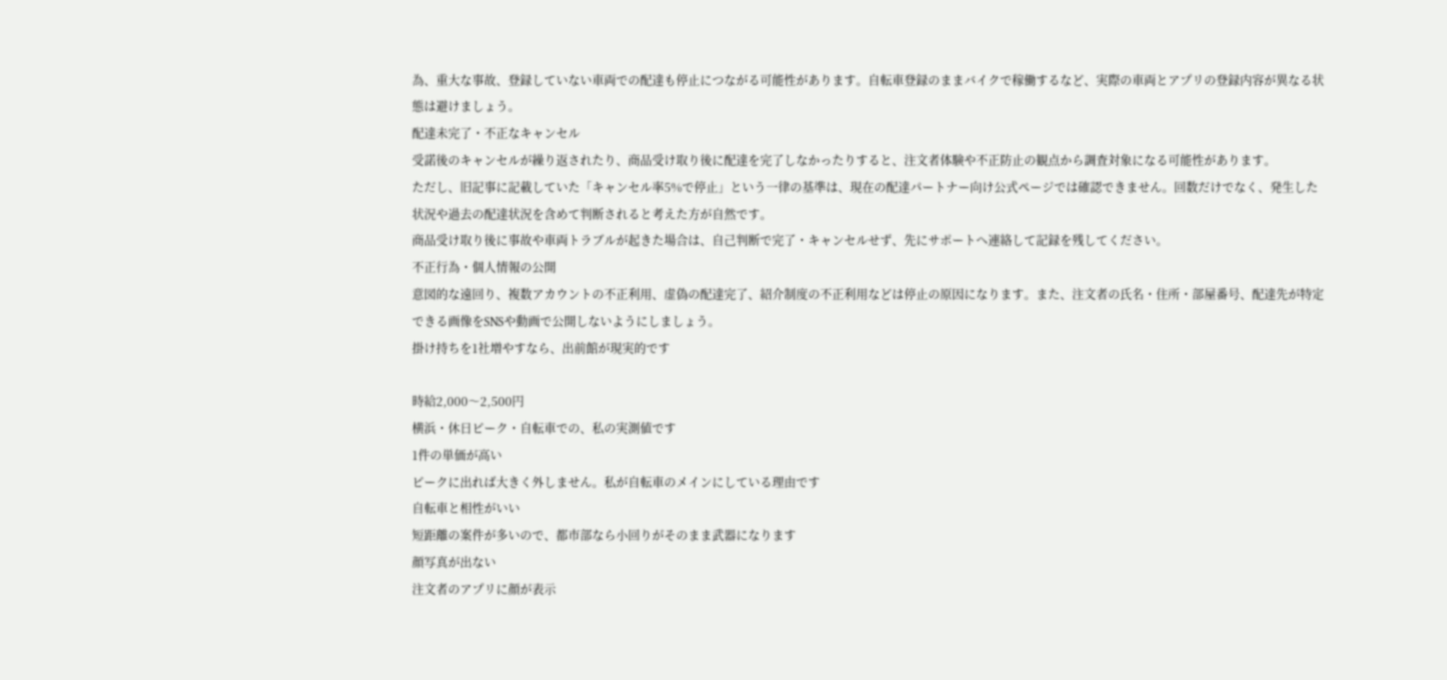為、重大な事故、登録していない車両での配達も停止につながる可能性があります。自転車登録のままバイクで稼働するなど、実際の車両とアプリの登録内容が異なる状態は避けましょう。
配達未完了・不正なキャンセル
受諾後のキャンセルが繰り返されたり、商品受け取り後に配達を完了しなかったりすると、注文者体験や不正防止の観点から調査対象になる可能性があります。
ただし、旧記事に記載していた「キャンセル率5%で停止」という一律の基準は、現在の配達パートナー向け公式ページでは確認できません。回数だけでなく、発生した状況や過去の配達状況を含めて判断されると考えた方が自然です。
商品受け取り後に事故や車両トラブルが起きた場合は、自己判断で完了・キャンセルせず、先にサポートへ連絡して記録を残してください。
不正行為・個人情報の公開
意図的な遠回り、複数アカウントの不正利用、虚偽の配達完了、紹介制度の不正利用などは停止の原因になります。また、注文者の氏名・住所・部屋番号、配達先が特定できる画像をSNSや動画で公開しないようにしましょう。
掛け持ちを1社増やすなら、出前館が現実的です

時給2,000〜2,500円
横浜・休日ピーク・自転車での、私の実測値です
1件の単価が高い
ピークに出れば大きく外しません。私が自転車のメインにしている理由です
自転車と相性がいい
短距離の案件が多いので、都市部なら小回りがそのまま武器になります
顔写真が出ない
注文者のアプリに顔が表示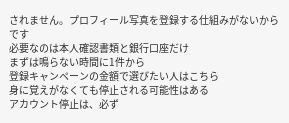されません。プロフィール写真を登録する仕組みがないからです
必要なのは本人確認書類と銀行口座だけ
まずは鳴らない時間に1件から
登録キャンペーンの金額で選びたい人はこちら
身に覚えがなくても停止される可能性はある
アカウント停止は、必ず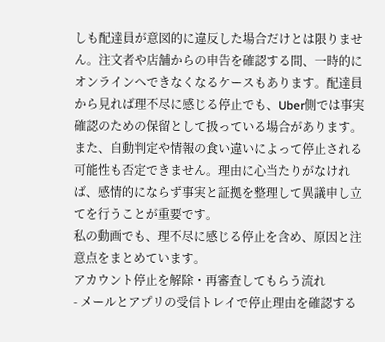しも配達員が意図的に違反した場合だけとは限りません。注文者や店舗からの申告を確認する間、一時的にオンラインへできなくなるケースもあります。配達員から見れば理不尽に感じる停止でも、Uber側では事実確認のための保留として扱っている場合があります。
また、自動判定や情報の食い違いによって停止される可能性も否定できません。理由に心当たりがなければ、感情的にならず事実と証拠を整理して異議申し立てを行うことが重要です。
私の動画でも、理不尽に感じる停止を含め、原因と注意点をまとめています。
アカウント停止を解除・再審査してもらう流れ
- メールとアプリの受信トレイで停止理由を確認する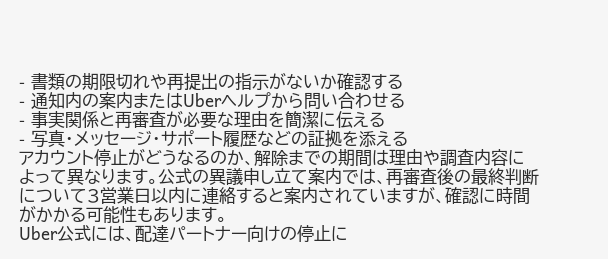- 書類の期限切れや再提出の指示がないか確認する
- 通知内の案内またはUberヘルプから問い合わせる
- 事実関係と再審査が必要な理由を簡潔に伝える
- 写真・メッセージ・サポート履歴などの証拠を添える
アカウント停止がどうなるのか、解除までの期間は理由や調査内容によって異なります。公式の異議申し立て案内では、再審査後の最終判断について3営業日以内に連絡すると案内されていますが、確認に時間がかかる可能性もあります。
Uber公式には、配達パートナー向けの停止に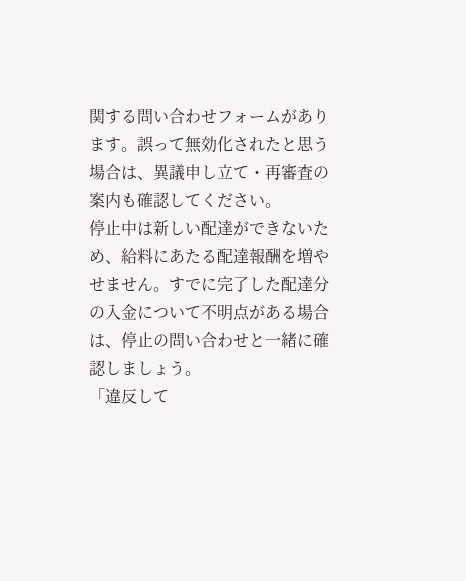関する問い合わせフォームがあります。誤って無効化されたと思う場合は、異議申し立て・再審査の案内も確認してください。
停止中は新しい配達ができないため、給料にあたる配達報酬を増やせません。すでに完了した配達分の入金について不明点がある場合は、停止の問い合わせと一緒に確認しましょう。
「違反して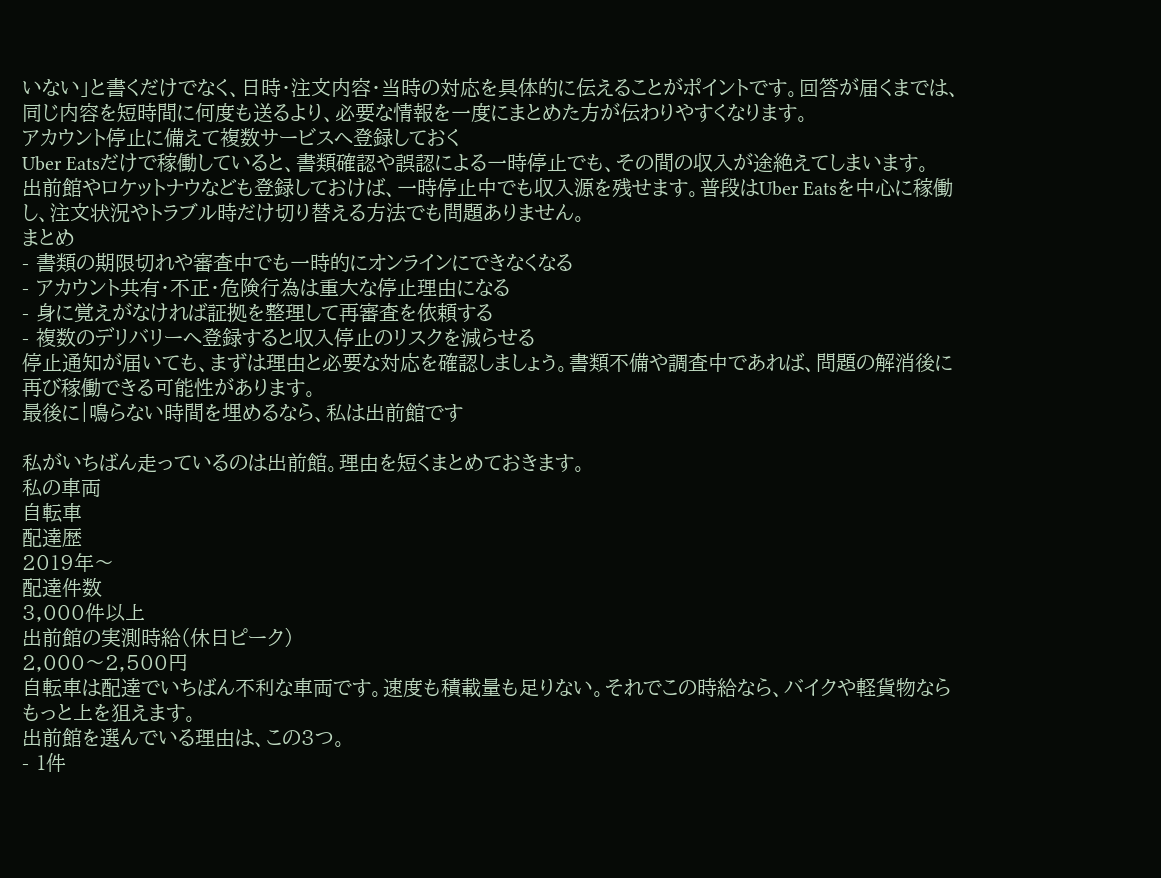いない」と書くだけでなく、日時・注文内容・当時の対応を具体的に伝えることがポイントです。回答が届くまでは、同じ内容を短時間に何度も送るより、必要な情報を一度にまとめた方が伝わりやすくなります。
アカウント停止に備えて複数サービスへ登録しておく
Uber Eatsだけで稼働していると、書類確認や誤認による一時停止でも、その間の収入が途絶えてしまいます。
出前館やロケットナウなども登録しておけば、一時停止中でも収入源を残せます。普段はUber Eatsを中心に稼働し、注文状況やトラブル時だけ切り替える方法でも問題ありません。
まとめ
- 書類の期限切れや審査中でも一時的にオンラインにできなくなる
- アカウント共有・不正・危険行為は重大な停止理由になる
- 身に覚えがなければ証拠を整理して再審査を依頼する
- 複数のデリバリーへ登録すると収入停止のリスクを減らせる
停止通知が届いても、まずは理由と必要な対応を確認しましょう。書類不備や調査中であれば、問題の解消後に再び稼働できる可能性があります。
最後に|鳴らない時間を埋めるなら、私は出前館です

私がいちばん走っているのは出前館。理由を短くまとめておきます。
私の車両
自転車
配達歴
2019年〜
配達件数
3,000件以上
出前館の実測時給(休日ピーク)
2,000〜2,500円
自転車は配達でいちばん不利な車両です。速度も積載量も足りない。それでこの時給なら、バイクや軽貨物ならもっと上を狙えます。
出前館を選んでいる理由は、この3つ。
- 1件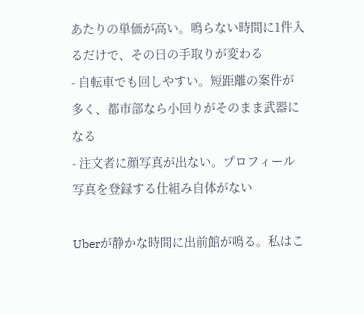あたりの単価が高い。鳴らない時間に1件入るだけで、その日の手取りが変わる
- 自転車でも回しやすい。短距離の案件が多く、都市部なら小回りがそのまま武器になる
- 注文者に顔写真が出ない。プロフィール写真を登録する仕組み自体がない

Uberが静かな時間に出前館が鳴る。私はこ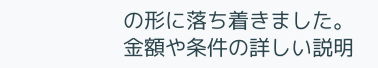の形に落ち着きました。
金額や条件の詳しい説明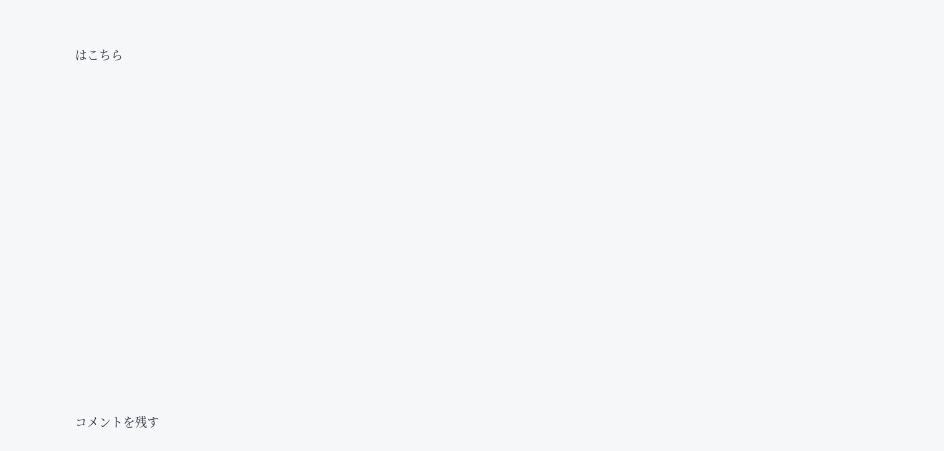はこちら



















コメントを残す